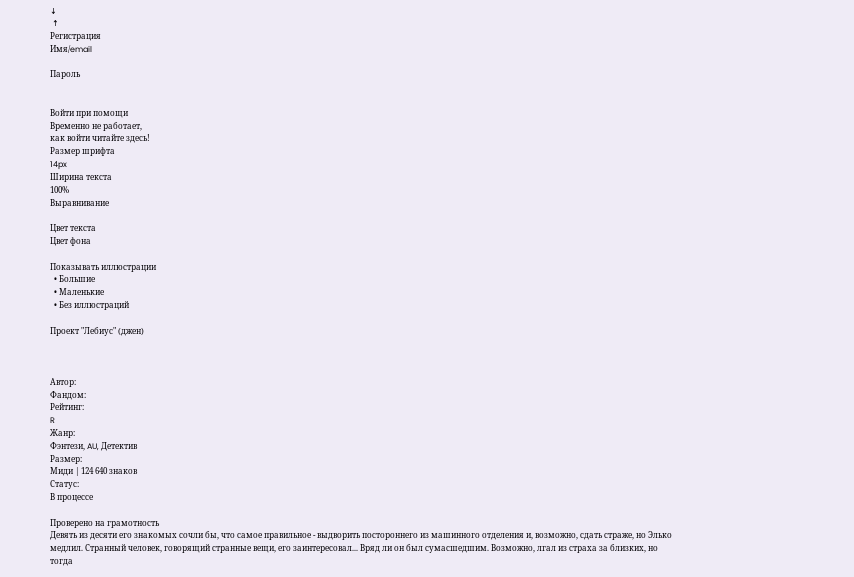↓
 ↑
Регистрация
Имя/email

Пароль


Войти при помощи
Временно не работает,
как войти читайте здесь!
Размер шрифта
14px
Ширина текста
100%
Выравнивание

Цвет текста
Цвет фона

Показывать иллюстрации
  • Большие
  • Маленькие
  • Без иллюстраций

Проект "Лебиус" (джен)



Автор:
Фандом:
Рейтинг:
R
Жанр:
Фэнтези, AU, Детектив
Размер:
Миди | 124 640 знаков
Статус:
В процессе

Проверено на грамотность
Девять из десяти его знакомых сочли бы, что самое правильное - выдворить постороннего из машинного отделения и, возможно, сдать страже, но Элько медлил. Странный человек, говорящий странные вещи, его заинтересовал... Вряд ли он был сумасшедшим. Возможно, лгал из страха за близких, но тогда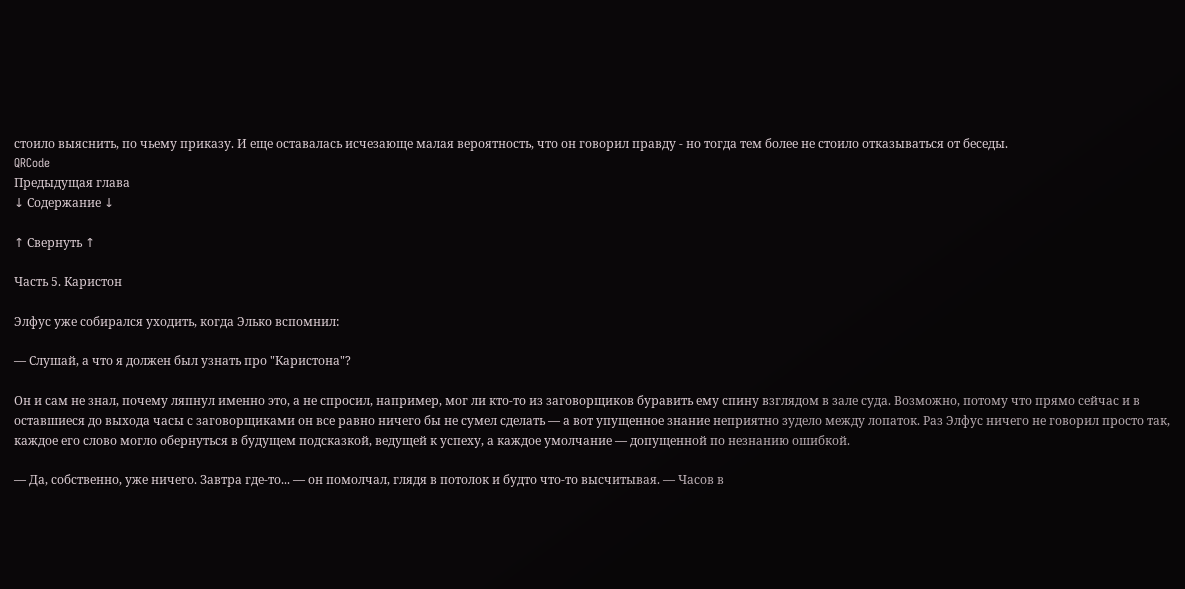стоило выяснить, по чьему приказу. И еще оставалась исчезающе малая вероятность, что он говорил правду - но тогда тем более не стоило отказываться от беседы.
QRCode
Предыдущая глава
↓ Содержание ↓

↑ Свернуть ↑

Часть 5. Каристон

Элфус уже собирался уходить, когда Элько вспомнил:

— Слушай, а что я должен был узнать про "Каристона"?

Он и сам не знал, почему ляпнул именно это, а не спросил, например, мог ли кто-то из заговорщиков буравить ему спину взглядом в зале суда. Возможно, потому что прямо сейчас и в оставшиеся до выхода часы с заговорщиками он все равно ничего бы не сумел сделать — а вот упущенное знание неприятно зудело между лопаток. Раз Элфус ничего не говорил просто так, каждое его слово могло обернуться в будущем подсказкой, ведущей к успеху, а каждое умолчание — допущенной по незнанию ошибкой.

— Да, собственно, уже ничего. Завтра где-то... — он помолчал, глядя в потолок и будто что-то высчитывая. — Часов в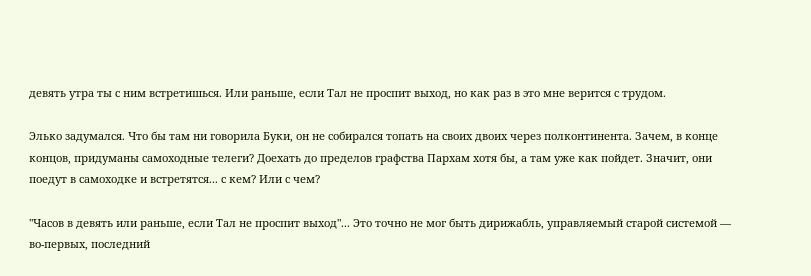девять утра ты с ним встретишься. Или раньше, если Тал не проспит выход, но как раз в это мне верится с трудом.

Элько задумался. Что бы там ни говорила Буки, он не собирался топать на своих двоих через полконтинента. Зачем, в конце концов, придуманы самоходные телеги? Доехать до пределов графства Пархам хотя бы, а там уже как пойдет. Значит, они поедут в самоходке и встретятся... с кем? Или с чем?

"Часов в девять или раньше, если Тал не проспит выход"... Это точно не мог быть дирижабль, управляемый старой системой — во-первых, последний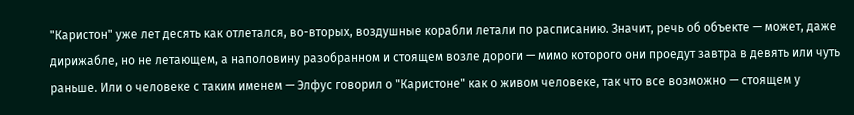"Каристон" уже лет десять как отлетался, во-вторых, воздушные корабли летали по расписанию. Значит, речь об объекте — может, даже дирижабле, но не летающем, а наполовину разобранном и стоящем возле дороги — мимо которого они проедут завтра в девять или чуть раньше. Или о человеке с таким именем — Элфус говорил о "Каристоне" как о живом человеке, так что все возможно — стоящем у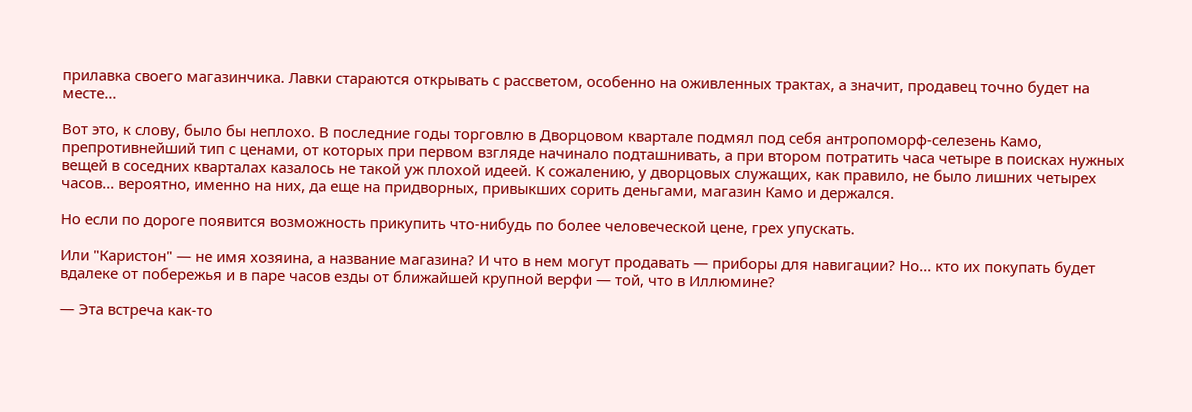прилавка своего магазинчика. Лавки стараются открывать с рассветом, особенно на оживленных трактах, а значит, продавец точно будет на месте...

Вот это, к слову, было бы неплохо. В последние годы торговлю в Дворцовом квартале подмял под себя антропоморф-селезень Камо, препротивнейший тип с ценами, от которых при первом взгляде начинало подташнивать, а при втором потратить часа четыре в поисках нужных вещей в соседних кварталах казалось не такой уж плохой идеей. К сожалению, у дворцовых служащих, как правило, не было лишних четырех часов... вероятно, именно на них, да еще на придворных, привыкших сорить деньгами, магазин Камо и держался.

Но если по дороге появится возможность прикупить что-нибудь по более человеческой цене, грех упускать.

Или "Каристон" — не имя хозяина, а название магазина? И что в нем могут продавать — приборы для навигации? Но... кто их покупать будет вдалеке от побережья и в паре часов езды от ближайшей крупной верфи — той, что в Иллюмине?

— Эта встреча как-то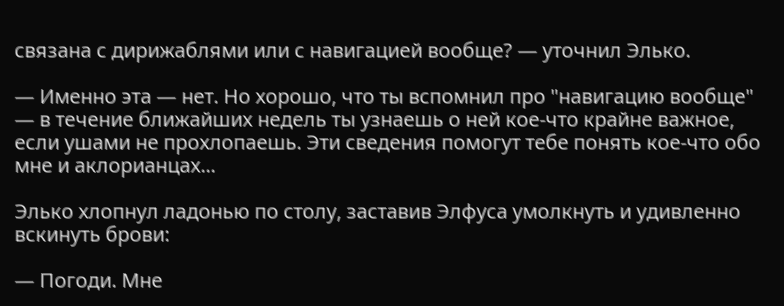связана с дирижаблями или с навигацией вообще? — уточнил Элько.

— Именно эта — нет. Но хорошо, что ты вспомнил про "навигацию вообще" — в течение ближайших недель ты узнаешь о ней кое-что крайне важное, если ушами не прохлопаешь. Эти сведения помогут тебе понять кое-что обо мне и аклорианцах...

Элько хлопнул ладонью по столу, заставив Элфуса умолкнуть и удивленно вскинуть брови:

— Погоди. Мне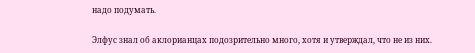надо подумать.

Элфус знал об аклорианцах подозрительно много, хотя и утверждал, что не из них.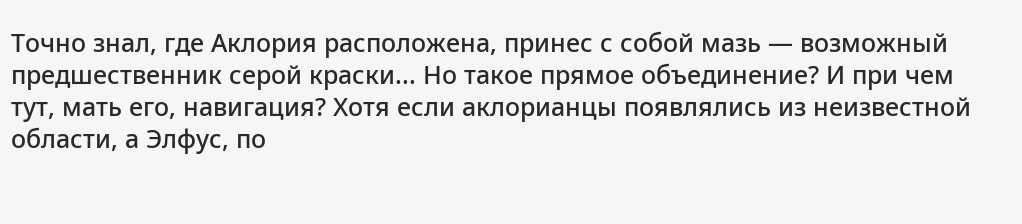Точно знал, где Аклория расположена, принес с собой мазь — возможный предшественник серой краски... Но такое прямое объединение? И при чем тут, мать его, навигация? Хотя если аклорианцы появлялись из неизвестной области, а Элфус, по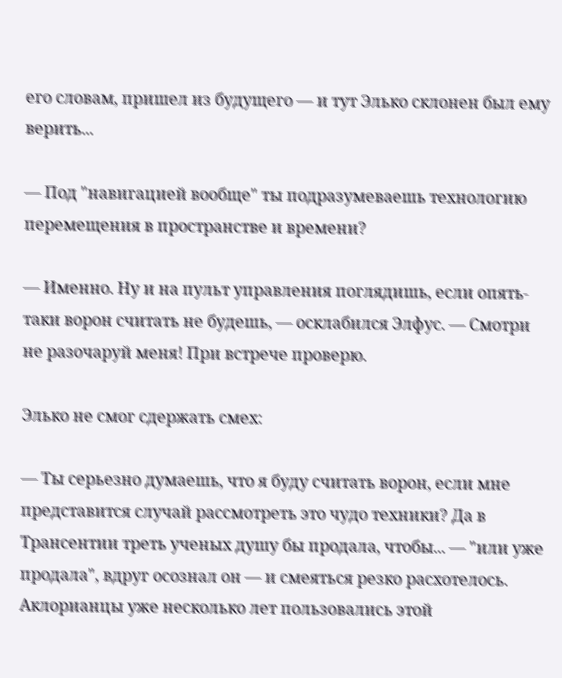его словам, пришел из будущего — и тут Элько склонен был ему верить...

— Под "навигацией вообще" ты подразумеваешь технологию перемещения в пространстве и времени?

— Именно. Ну и на пульт управления поглядишь, если опять-таки ворон считать не будешь, — осклабился Элфус. — Смотри не разочаруй меня! При встрече проверю.

Элько не смог сдержать смех:

— Ты серьезно думаешь, что я буду считать ворон, если мне представится случай рассмотреть это чудо техники? Да в Трансентии треть ученых душу бы продала, чтобы... — "или уже продала", вдруг осознал он — и смеяться резко расхотелось. Аклорианцы уже несколько лет пользовались этой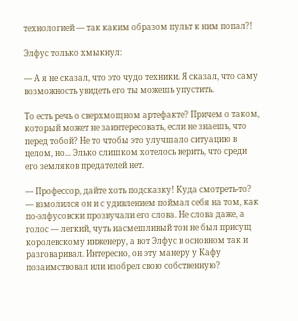технологией — так каким образом пульт к ним попал?!

Элфус только хмыкнул:

— А я не сказал, что это чудо техники. Я сказал, что саму возможность увидеть его ты можешь упустить.

То есть речь о сверхмощном артефакте? Причем о таком, который может не заинтересовать, если не знаешь, что перед тобой? Не то чтобы это улучшало ситуацию в целом, но... Элько слишком хотелось верить, что среди его земляков предателей нет.

— Профессор, дайте хоть подсказку! Куда смотреть-то? — взмолился он и с удивлением поймал себя на том, как по-элфусовски прозвучали его слова. Не слова даже, а голос — легкий, чуть насмешливый тон не был присущ королевскому инженеру, а вот Элфус в основном так и разговаривал. Интересно, он эту манеру у Кафу позаимствовал или изобрел свою собственную?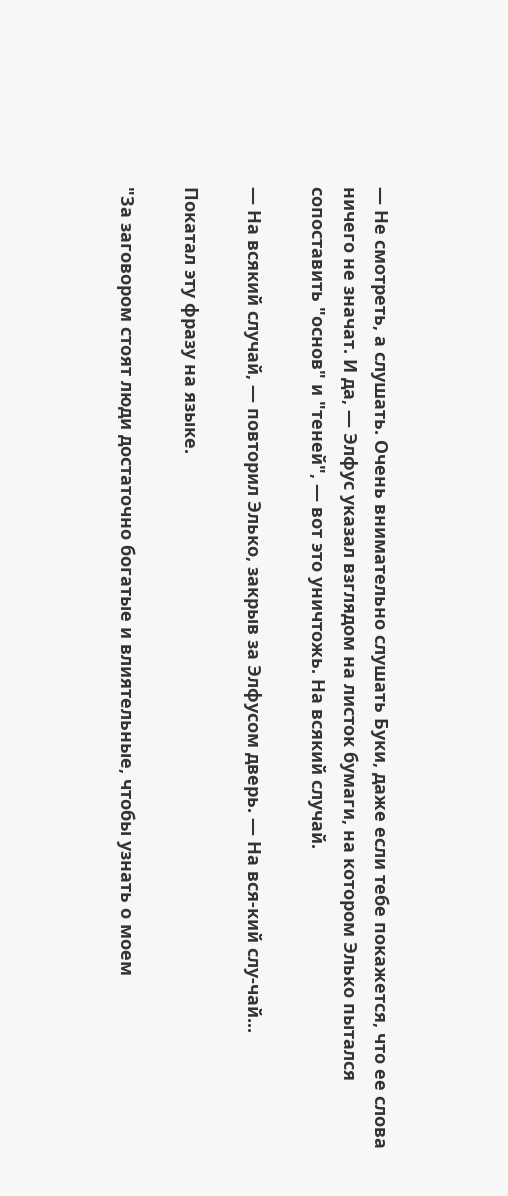— Не смотреть, а слушать. Очень внимательно слушать Буки, даже если тебе покажется, что ее слова ничего не значат. И да, — Элфус указал взглядом на листок бумаги, на котором Элько пытался сопоставить "основ" и "теней", — вот это уничтожь. На всякий случай.

— На всякий случай, — повторил Элько, закрыв за Элфусом дверь. — На вся-кий слу-чай...

Покатал эту фразу на языке.

"За заговором стоят люди достаточно богатые и влиятельные, чтобы узнать о моем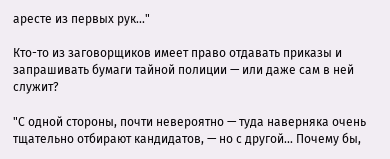аресте из первых рук..."

Кто-то из заговорщиков имеет право отдавать приказы и запрашивать бумаги тайной полиции — или даже сам в ней служит?

"С одной стороны, почти невероятно — туда наверняка очень тщательно отбирают кандидатов, — но с другой... Почему бы,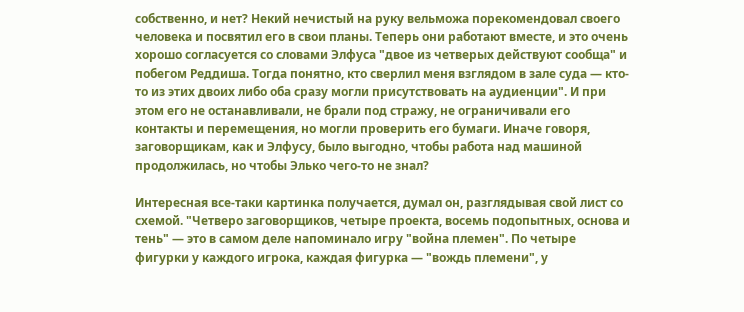собственно, и нет? Некий нечистый на руку вельможа порекомендовал своего человека и посвятил его в свои планы. Теперь они работают вместе, и это очень хорошо согласуется со словами Элфуса "двое из четверых действуют сообща" и побегом Реддиша. Тогда понятно, кто сверлил меня взглядом в зале суда — кто-то из этих двоих либо оба сразу могли присутствовать на аудиенции". И при этом его не останавливали, не брали под стражу, не ограничивали его контакты и перемещения, но могли проверить его бумаги. Иначе говоря, заговорщикам, как и Элфусу, было выгодно, чтобы работа над машиной продолжилась, но чтобы Элько чего-то не знал?

Интересная все-таки картинка получается, думал он, разглядывая свой лист со схемой. "Четверо заговорщиков, четыре проекта, восемь подопытных, основа и тень" — это в самом деле напоминало игру "война племен". По четыре фигурки у каждого игрока, каждая фигурка — "вождь племени", у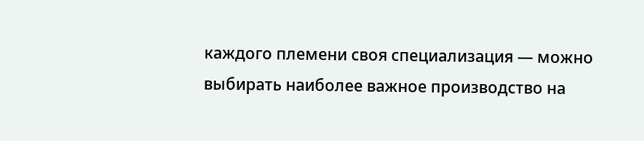каждого племени своя специализация — можно выбирать наиболее важное производство на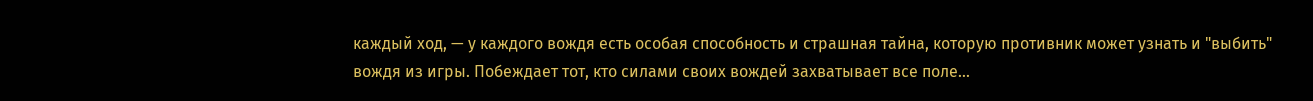каждый ход, — у каждого вождя есть особая способность и страшная тайна, которую противник может узнать и "выбить" вождя из игры. Побеждает тот, кто силами своих вождей захватывает все поле...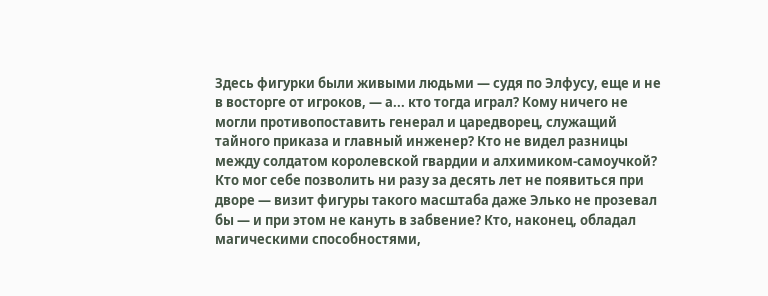Здесь фигурки были живыми людьми — судя по Элфусу, еще и не в восторге от игроков, — а... кто тогда играл? Кому ничего не могли противопоставить генерал и царедворец, служащий тайного приказа и главный инженер? Кто не видел разницы между солдатом королевской гвардии и алхимиком-самоучкой? Кто мог себе позволить ни разу за десять лет не появиться при дворе — визит фигуры такого масштаба даже Элько не прозевал бы — и при этом не кануть в забвение? Кто, наконец, обладал магическими способностями,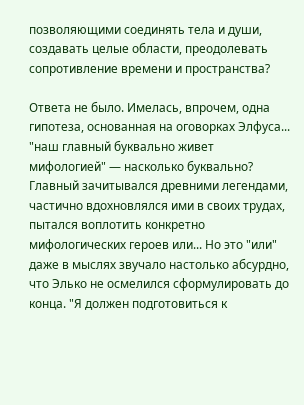позволяющими соединять тела и души, создавать целые области, преодолевать сопротивление времени и пространства?

Ответа не было. Имелась, впрочем, одна гипотеза, основанная на оговорках Элфуса... "наш главный буквально живет мифологией" — насколько буквально? Главный зачитывался древними легендами, частично вдохновлялся ими в своих трудах, пытался воплотить конкретно мифологических героев или... Но это "или" даже в мыслях звучало настолько абсурдно, что Элько не осмелился сформулировать до конца. "Я должен подготовиться к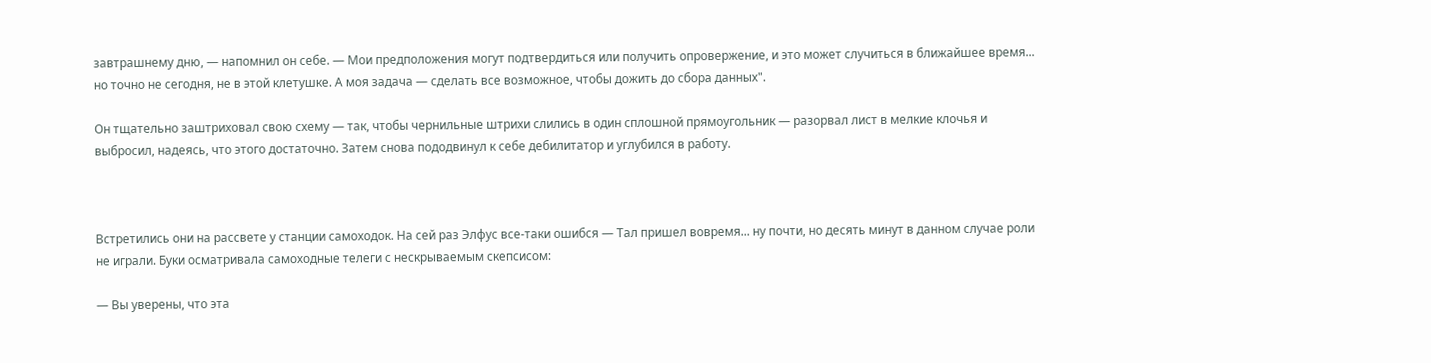завтрашнему дню, — напомнил он себе. — Мои предположения могут подтвердиться или получить опровержение, и это может случиться в ближайшее время... но точно не сегодня, не в этой клетушке. А моя задача — сделать все возможное, чтобы дожить до сбора данных".

Он тщательно заштриховал свою схему — так, чтобы чернильные штрихи слились в один сплошной прямоугольник — разорвал лист в мелкие клочья и выбросил, надеясь, что этого достаточно. Затем снова пододвинул к себе дебилитатор и углубился в работу.



Встретились они на рассвете у станции самоходок. На сей раз Элфус все-таки ошибся — Тал пришел вовремя... ну почти, но десять минут в данном случае роли не играли. Буки осматривала самоходные телеги с нескрываемым скепсисом:

— Вы уверены, что эта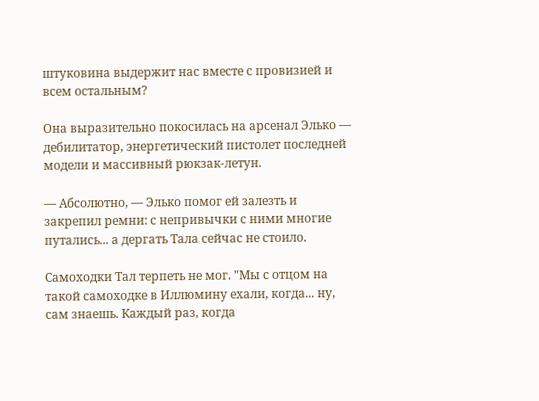штуковина выдержит нас вместе с провизией и всем остальным?

Она выразительно покосилась на арсенал Элько — дебилитатор, энергетический пистолет последней модели и массивный рюкзак-летун.

— Абсолютно, — Элько помог ей залезть и закрепил ремни: с непривычки с ними многие путались... а дергать Тала сейчас не стоило.

Самоходки Тал терпеть не мог. "Мы с отцом на такой самоходке в Иллюмину ехали, когда... ну, сам знаешь. Каждый раз, когда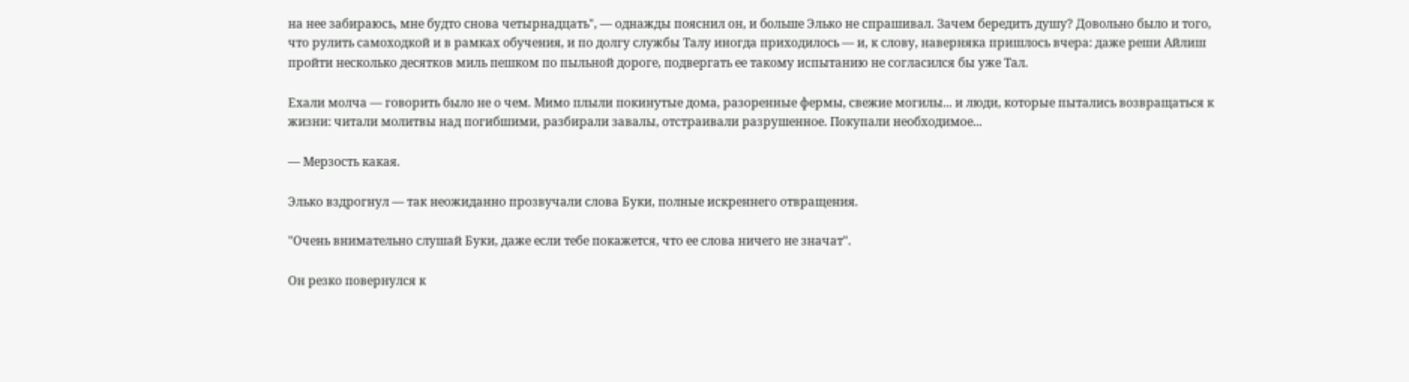на нее забираюсь, мне будто снова четырнадцать", — однажды пояснил он, и больше Элько не спрашивал. Зачем бередить душу? Довольно было и того, что рулить самоходкой и в рамках обучения, и по долгу службы Талу иногда приходилось — и, к слову, наверняка пришлось вчера: даже реши Айлиш пройти несколько десятков миль пешком по пыльной дороге, подвергать ее такому испытанию не согласился бы уже Тал.

Ехали молча — говорить было не о чем. Мимо плыли покинутые дома, разоренные фермы, свежие могилы... и люди, которые пытались возвращаться к жизни: читали молитвы над погибшими, разбирали завалы, отстраивали разрушенное. Покупали необходимое...

— Мерзость какая.

Элько вздрогнул — так неожиданно прозвучали слова Буки, полные искреннего отвращения.

"Очень внимательно слушай Буки, даже если тебе покажется, что ее слова ничего не значат".

Он резко повернулся к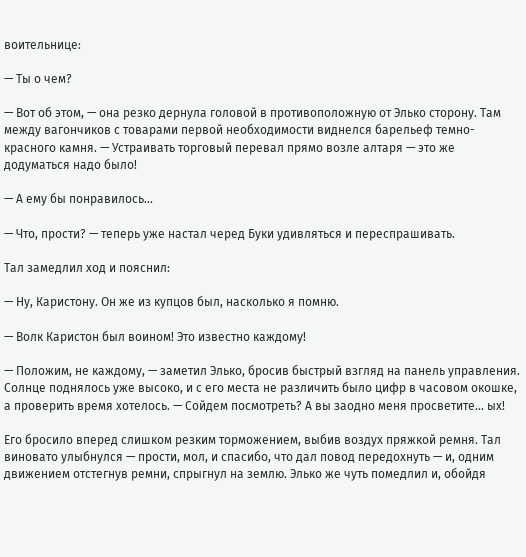воительнице:

— Ты о чем?

— Вот об этом, — она резко дернула головой в противоположную от Элько сторону. Там между вагончиков с товарами первой необходимости виднелся барельеф темно-красного камня. — Устраивать торговый перевал прямо возле алтаря — это же додуматься надо было!

— А ему бы понравилось...

— Что, прости? — теперь уже настал черед Буки удивляться и переспрашивать.

Тал замедлил ход и пояснил:

— Ну, Каристону. Он же из купцов был, насколько я помню.

— Волк Каристон был воином! Это известно каждому!

— Положим, не каждому, — заметил Элько, бросив быстрый взгляд на панель управления. Солнце поднялось уже высоко, и с его места не различить было цифр в часовом окошке, а проверить время хотелось. — Сойдем посмотреть? А вы заодно меня просветите... ых!

Его бросило вперед слишком резким торможением, выбив воздух пряжкой ремня. Тал виновато улыбнулся — прости, мол, и спасибо, что дал повод передохнуть — и, одним движением отстегнув ремни, спрыгнул на землю. Элько же чуть помедлил и, обойдя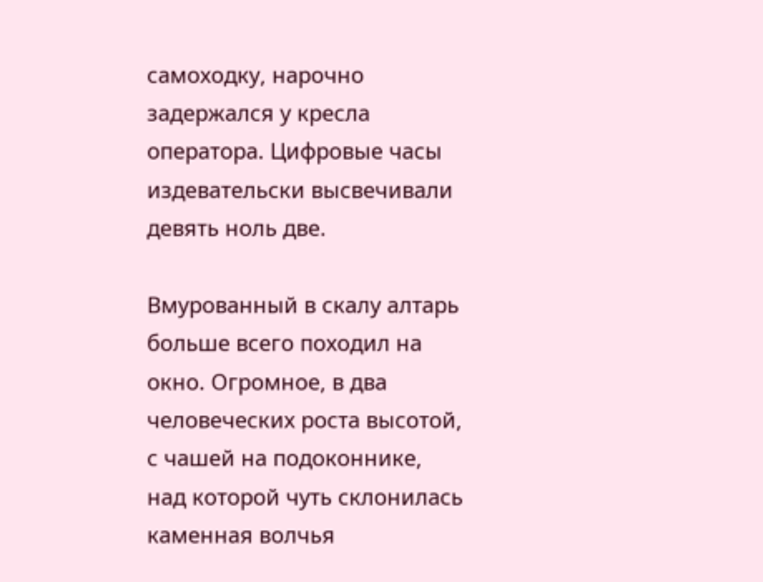самоходку, нарочно задержался у кресла оператора. Цифровые часы издевательски высвечивали девять ноль две.

Вмурованный в скалу алтарь больше всего походил на окно. Огромное, в два человеческих роста высотой, с чашей на подоконнике, над которой чуть склонилась каменная волчья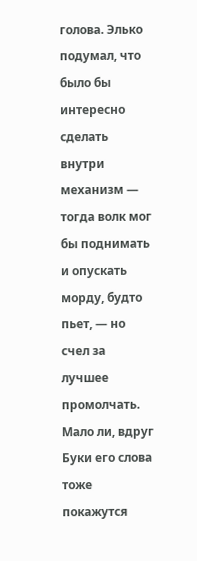голова. Элько подумал, что было бы интересно сделать внутри механизм — тогда волк мог бы поднимать и опускать морду, будто пьет, — но счел за лучшее промолчать. Мало ли, вдруг Буки его слова тоже покажутся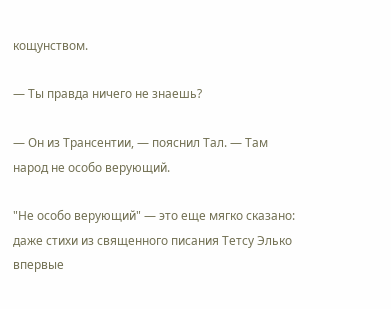кощунством.

— Ты правда ничего не знаешь?

— Он из Трансентии, — пояснил Тал. — Там народ не особо верующий.

"Не особо верующий" — это еще мягко сказано: даже стихи из священного писания Тетсу Элько впервые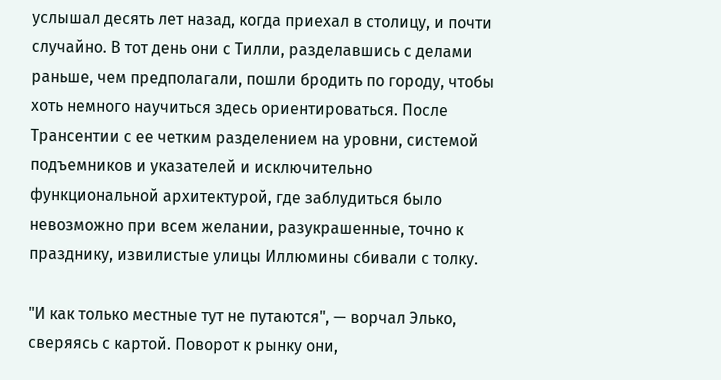услышал десять лет назад, когда приехал в столицу, и почти случайно. В тот день они с Тилли, разделавшись с делами раньше, чем предполагали, пошли бродить по городу, чтобы хоть немного научиться здесь ориентироваться. После Трансентии с ее четким разделением на уровни, системой подъемников и указателей и исключительно функциональной архитектурой, где заблудиться было невозможно при всем желании, разукрашенные, точно к празднику, извилистые улицы Иллюмины сбивали с толку.

"И как только местные тут не путаются", — ворчал Элько, сверяясь с картой. Поворот к рынку они,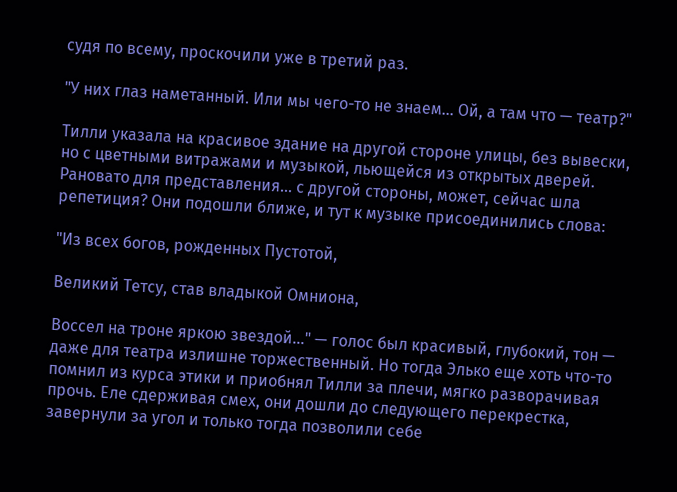судя по всему, проскочили уже в третий раз.

"У них глаз наметанный. Или мы чего-то не знаем... Ой, а там что — театр?"

Тилли указала на красивое здание на другой стороне улицы, без вывески, но с цветными витражами и музыкой, льющейся из открытых дверей. Рановато для представления... с другой стороны, может, сейчас шла репетиция? Они подошли ближе, и тут к музыке присоединились слова:

"Из всех богов, рожденных Пустотой,

Великий Тетсу, став владыкой Омниона,

Воссел на троне яркою звездой..." — голос был красивый, глубокий, тон — даже для театра излишне торжественный. Но тогда Элько еще хоть что-то помнил из курса этики и приобнял Тилли за плечи, мягко разворачивая прочь. Еле сдерживая смех, они дошли до следующего перекрестка, завернули за угол и только тогда позволили себе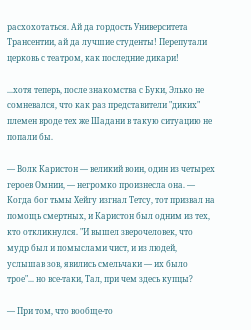расхохотаться. Ай да гордость Университета Трансентии, ай да лучшие студенты! Перепутали церковь с театром, как последние дикари!

...хотя теперь, после знакомства с Буки, Элько не сомневался, что как раз представители "диких" племен вроде тех же Шадани в такую ситуацию не попали бы.

— Волк Каристон — великий воин, один из четырех героев Омнии, — негромко произнесла она. — Когда бог тьмы Хейгу изгнал Тетсу, тот призвал на помощь смертных, и Каристон был одним из тех, кто откликнулся. "И вышел зверочеловек, что мудр был и помыслами чист, и из людей, услышав зов, явились смельчаки — их было трое"... но все-таки, Тал, при чем здесь купцы?

— При том, что вообще-то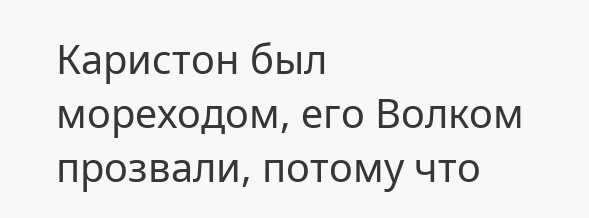Каристон был мореходом, его Волком прозвали, потому что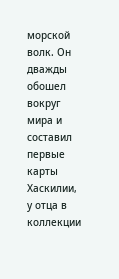морской волк. Он дважды обошел вокруг мира и составил первые карты Хаскилии, у отца в коллекции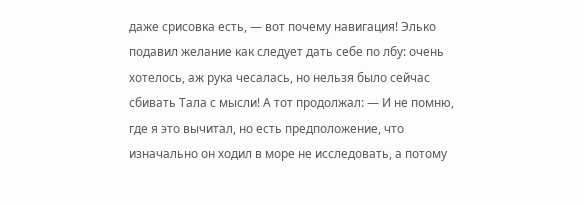даже срисовка есть, — вот почему навигация! Элько подавил желание как следует дать себе по лбу: очень хотелось, аж рука чесалась, но нельзя было сейчас сбивать Тала с мысли! А тот продолжал: — И не помню, где я это вычитал, но есть предположение, что изначально он ходил в море не исследовать, а потому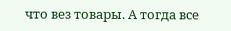что вез товары. А тогда все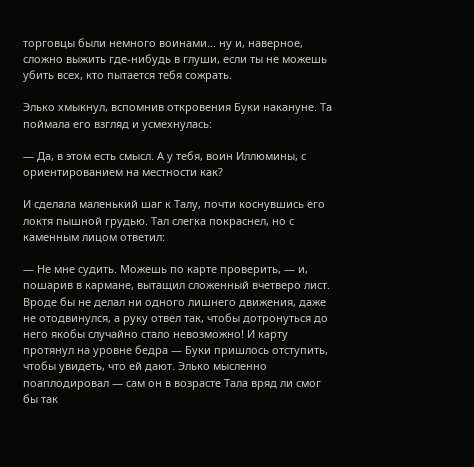торговцы были немного воинами... ну и, наверное, сложно выжить где-нибудь в глуши, если ты не можешь убить всех, кто пытается тебя сожрать.

Элько хмыкнул, вспомнив откровения Буки накануне. Та поймала его взгляд и усмехнулась:

— Да, в этом есть смысл. А у тебя, воин Иллюмины, с ориентированием на местности как?

И сделала маленький шаг к Талу, почти коснувшись его локтя пышной грудью. Тал слегка покраснел, но с каменным лицом ответил:

— Не мне судить. Можешь по карте проверить, — и, пошарив в кармане, вытащил сложенный вчетверо лист. Вроде бы не делал ни одного лишнего движения, даже не отодвинулся, а руку отвел так, чтобы дотронуться до него якобы случайно стало невозможно! И карту протянул на уровне бедра — Буки пришлось отступить, чтобы увидеть, что ей дают. Элько мысленно поаплодировал — сам он в возрасте Тала вряд ли смог бы так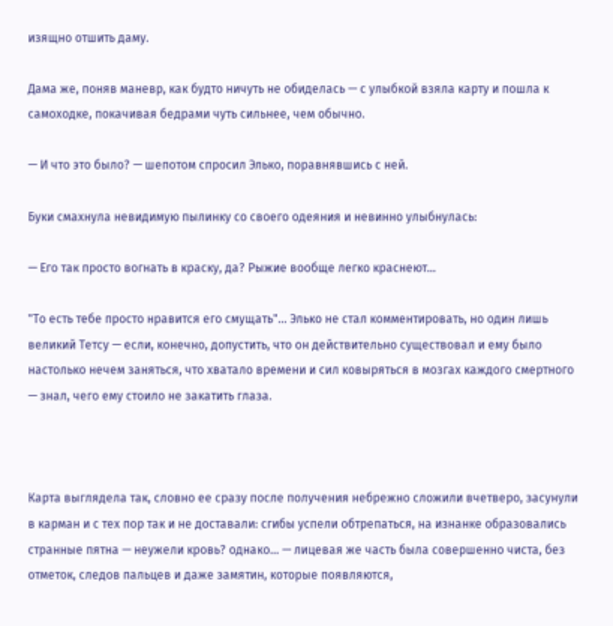изящно отшить даму.

Дама же, поняв маневр, как будто ничуть не обиделась — с улыбкой взяла карту и пошла к самоходке, покачивая бедрами чуть сильнее, чем обычно.

— И что это было? — шепотом спросил Элько, поравнявшись с ней.

Буки смахнула невидимую пылинку со своего одеяния и невинно улыбнулась:

— Его так просто вогнать в краску, да? Рыжие вообще легко краснеют...

"То есть тебе просто нравится его смущать"... Элько не стал комментировать, но один лишь великий Тетсу — если, конечно, допустить, что он действительно существовал и ему было настолько нечем заняться, что хватало времени и сил ковыряться в мозгах каждого смертного — знал, чего ему стоило не закатить глаза.



Карта выглядела так, словно ее сразу после получения небрежно сложили вчетверо, засунули в карман и с тех пор так и не доставали: сгибы успели обтрепаться, на изнанке образовались странные пятна — неужели кровь? однако... — лицевая же часть была совершенно чиста, без отметок, следов пальцев и даже замятин, которые появляются,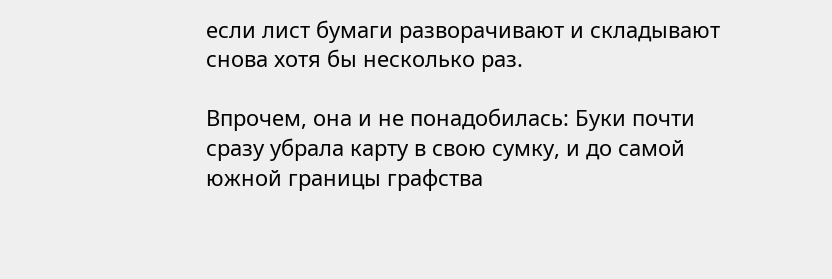если лист бумаги разворачивают и складывают снова хотя бы несколько раз.

Впрочем, она и не понадобилась: Буки почти сразу убрала карту в свою сумку, и до самой южной границы графства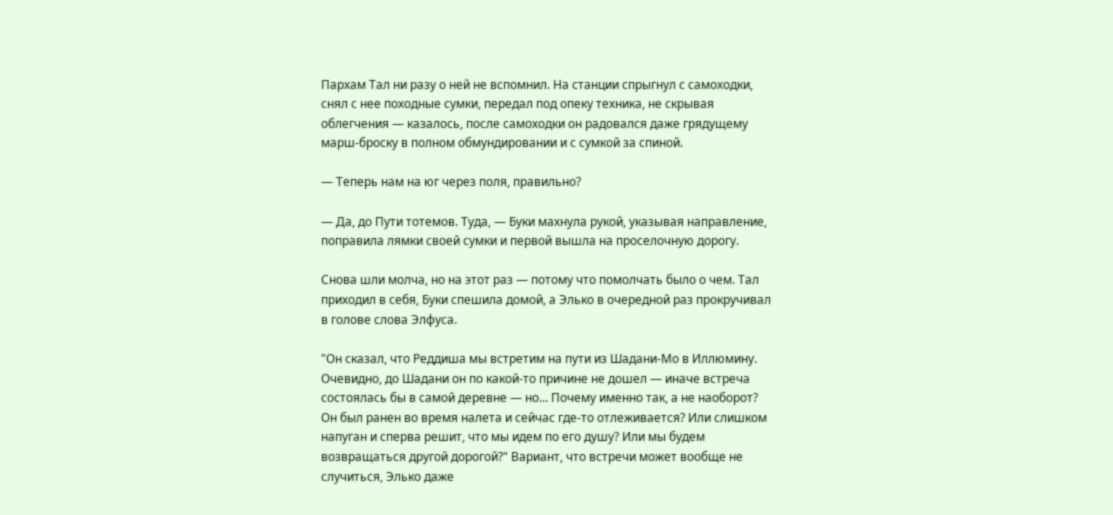Пархам Тал ни разу о ней не вспомнил. На станции спрыгнул с самоходки, снял с нее походные сумки, передал под опеку техника, не скрывая облегчения — казалось, после самоходки он радовался даже грядущему марш-броску в полном обмундировании и с сумкой за спиной.

— Теперь нам на юг через поля, правильно?

— Да, до Пути тотемов. Туда, — Буки махнула рукой, указывая направление, поправила лямки своей сумки и первой вышла на проселочную дорогу.

Снова шли молча, но на этот раз — потому что помолчать было о чем. Тал приходил в себя, Буки спешила домой, а Элько в очередной раз прокручивал в голове слова Элфуса.

"Он сказал, что Реддиша мы встретим на пути из Шадани-Мо в Иллюмину. Очевидно, до Шадани он по какой-то причине не дошел — иначе встреча состоялась бы в самой деревне — но... Почему именно так, а не наоборот? Он был ранен во время налета и сейчас где-то отлеживается? Или слишком напуган и сперва решит, что мы идем по его душу? Или мы будем возвращаться другой дорогой?" Вариант, что встречи может вообще не случиться, Элько даже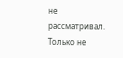не рассматривал. Только не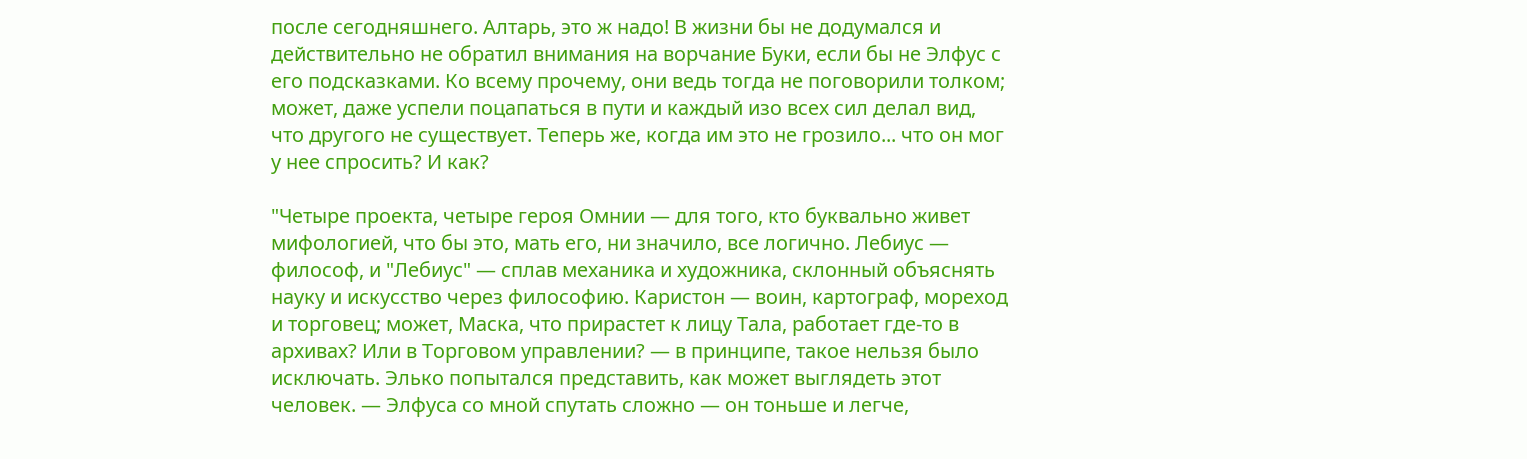после сегодняшнего. Алтарь, это ж надо! В жизни бы не додумался и действительно не обратил внимания на ворчание Буки, если бы не Элфус с его подсказками. Ко всему прочему, они ведь тогда не поговорили толком; может, даже успели поцапаться в пути и каждый изо всех сил делал вид, что другого не существует. Теперь же, когда им это не грозило... что он мог у нее спросить? И как?

"Четыре проекта, четыре героя Омнии — для того, кто буквально живет мифологией, что бы это, мать его, ни значило, все логично. Лебиус — философ, и "Лебиус" — сплав механика и художника, склонный объяснять науку и искусство через философию. Каристон — воин, картограф, мореход и торговец; может, Маска, что прирастет к лицу Тала, работает где-то в архивах? Или в Торговом управлении? — в принципе, такое нельзя было исключать. Элько попытался представить, как может выглядеть этот человек. — Элфуса со мной спутать сложно — он тоньше и легче,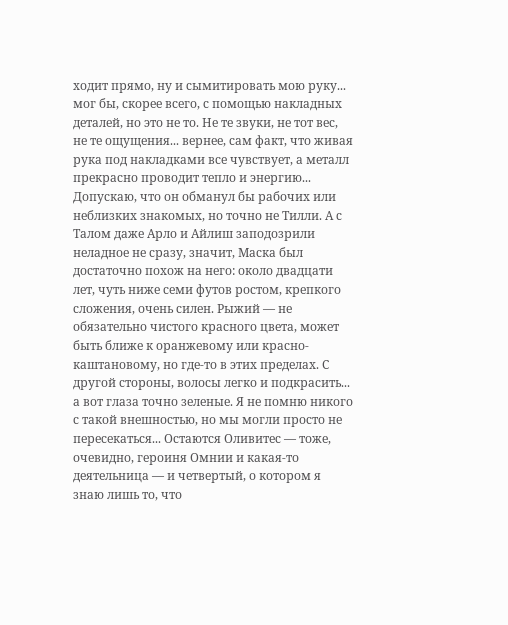ходит прямо, ну и сымитировать мою руку... мог бы, скорее всего, с помощью накладных деталей, но это не то. Не те звуки, не тот вес, не те ощущения... вернее, сам факт, что живая рука под накладками все чувствует, а металл прекрасно проводит тепло и энергию... Допускаю, что он обманул бы рабочих или неблизких знакомых, но точно не Тилли. А с Талом даже Арло и Айлиш заподозрили неладное не сразу, значит, Маска был достаточно похож на него: около двадцати лет, чуть ниже семи футов ростом, крепкого сложения, очень силен. Рыжий — не обязательно чистого красного цвета, может быть ближе к оранжевому или красно-каштановому, но где-то в этих пределах. С другой стороны, волосы легко и подкрасить... а вот глаза точно зеленые. Я не помню никого с такой внешностью, но мы могли просто не пересекаться... Остаются Оливитес — тоже, очевидно, героиня Омнии и какая-то деятельница — и четвертый, о котором я знаю лишь то, что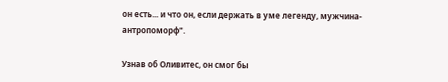он есть... и что он, если держать в уме легенду, мужчина-антропоморф".

Узнав об Оливитес, он смог бы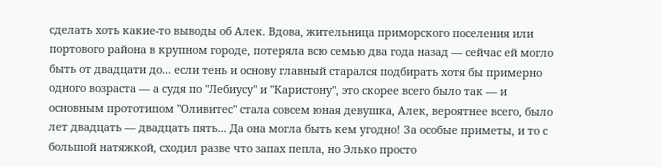сделать хоть какие-то выводы об Алек. Вдова, жительница приморского поселения или портового района в крупном городе, потеряла всю семью два года назад — сейчас ей могло быть от двадцати до... если тень и основу главный старался подбирать хотя бы примерно одного возраста — а судя по "Лебиусу" и "Каристону", это скорее всего было так — и основным прототипом "Оливитес" стала совсем юная девушка, Алек, вероятнее всего, было лет двадцать — двадцать пять... Да она могла быть кем угодно! За особые приметы, и то с большой натяжкой, сходил разве что запах пепла, но Элько просто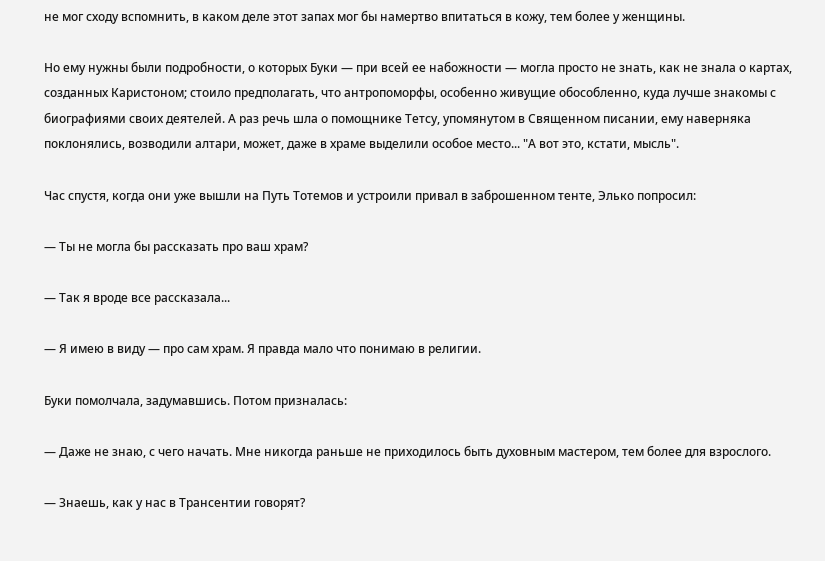не мог сходу вспомнить, в каком деле этот запах мог бы намертво впитаться в кожу, тем более у женщины.

Но ему нужны были подробности, о которых Буки — при всей ее набожности — могла просто не знать, как не знала о картах, созданных Каристоном; стоило предполагать, что антропоморфы, особенно живущие обособленно, куда лучше знакомы с биографиями своих деятелей. А раз речь шла о помощнике Тетсу, упомянутом в Священном писании, ему наверняка поклонялись, возводили алтари, может, даже в храме выделили особое место... "А вот это, кстати, мысль".

Час спустя, когда они уже вышли на Путь Тотемов и устроили привал в заброшенном тенте, Элько попросил:

— Ты не могла бы рассказать про ваш храм?

— Так я вроде все рассказала...

— Я имею в виду — про сам храм. Я правда мало что понимаю в религии.

Буки помолчала, задумавшись. Потом призналась:

— Даже не знаю, с чего начать. Мне никогда раньше не приходилось быть духовным мастером, тем более для взрослого.

— Знаешь, как у нас в Трансентии говорят?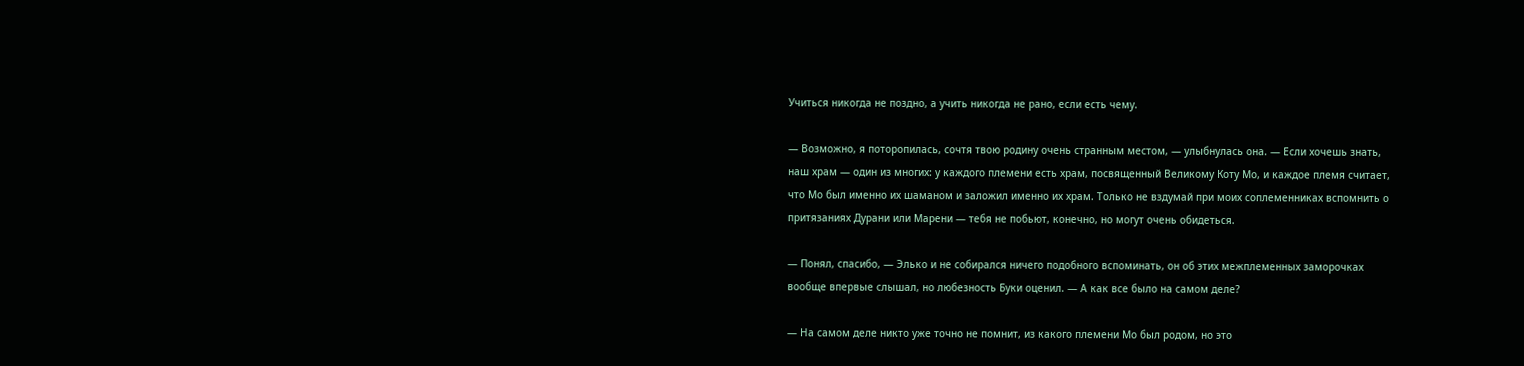Учиться никогда не поздно, а учить никогда не рано, если есть чему.

— Возможно, я поторопилась, сочтя твою родину очень странным местом, — улыбнулась она. — Если хочешь знать, наш храм — один из многих: у каждого племени есть храм, посвященный Великому Коту Мо, и каждое племя считает, что Мо был именно их шаманом и заложил именно их храм. Только не вздумай при моих соплеменниках вспомнить о притязаниях Дурани или Марени — тебя не побьют, конечно, но могут очень обидеться.

— Понял, спасибо, — Элько и не собирался ничего подобного вспоминать, он об этих межплеменных заморочках вообще впервые слышал, но любезность Буки оценил. — А как все было на самом деле?

— На самом деле никто уже точно не помнит, из какого племени Мо был родом, но это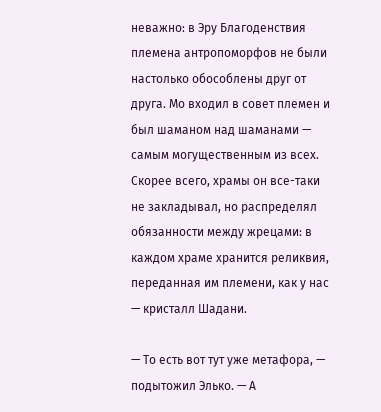неважно: в Эру Благоденствия племена антропоморфов не были настолько обособлены друг от друга. Мо входил в совет племен и был шаманом над шаманами — самым могущественным из всех. Скорее всего, храмы он все-таки не закладывал, но распределял обязанности между жрецами: в каждом храме хранится реликвия, переданная им племени, как у нас — кристалл Шадани.

— То есть вот тут уже метафора, — подытожил Элько. — А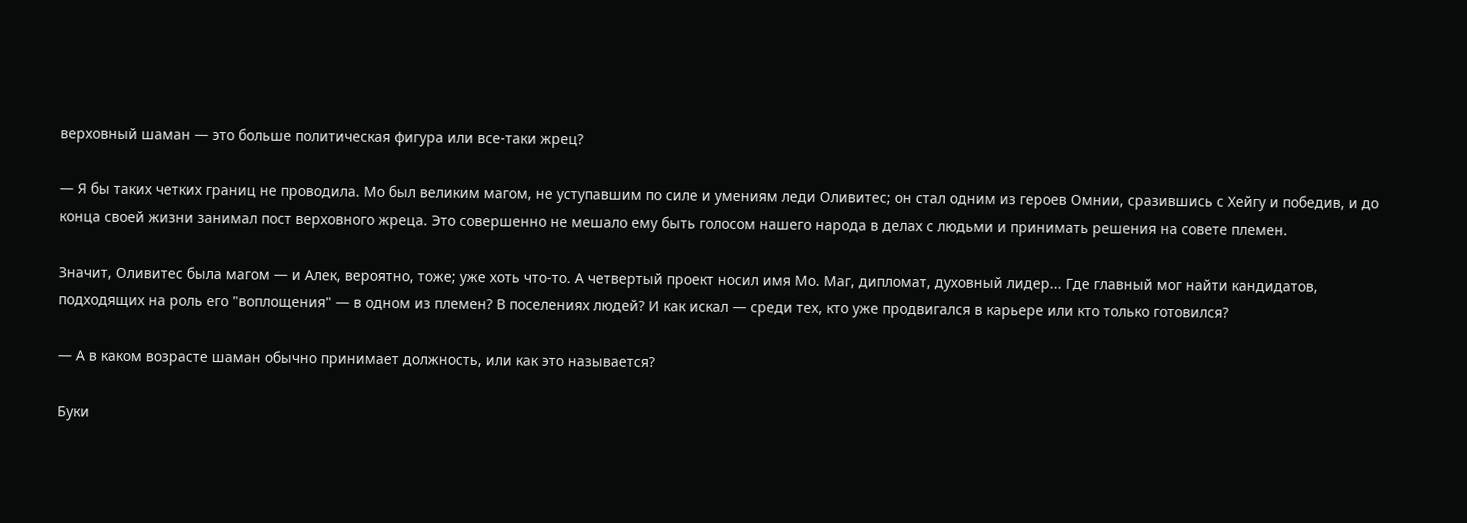верховный шаман — это больше политическая фигура или все-таки жрец?

— Я бы таких четких границ не проводила. Мо был великим магом, не уступавшим по силе и умениям леди Оливитес; он стал одним из героев Омнии, сразившись с Хейгу и победив, и до конца своей жизни занимал пост верховного жреца. Это совершенно не мешало ему быть голосом нашего народа в делах с людьми и принимать решения на совете племен.

Значит, Оливитес была магом — и Алек, вероятно, тоже; уже хоть что-то. А четвертый проект носил имя Мо. Маг, дипломат, духовный лидер... Где главный мог найти кандидатов, подходящих на роль его "воплощения" — в одном из племен? В поселениях людей? И как искал — среди тех, кто уже продвигался в карьере или кто только готовился?

— А в каком возрасте шаман обычно принимает должность, или как это называется?

Буки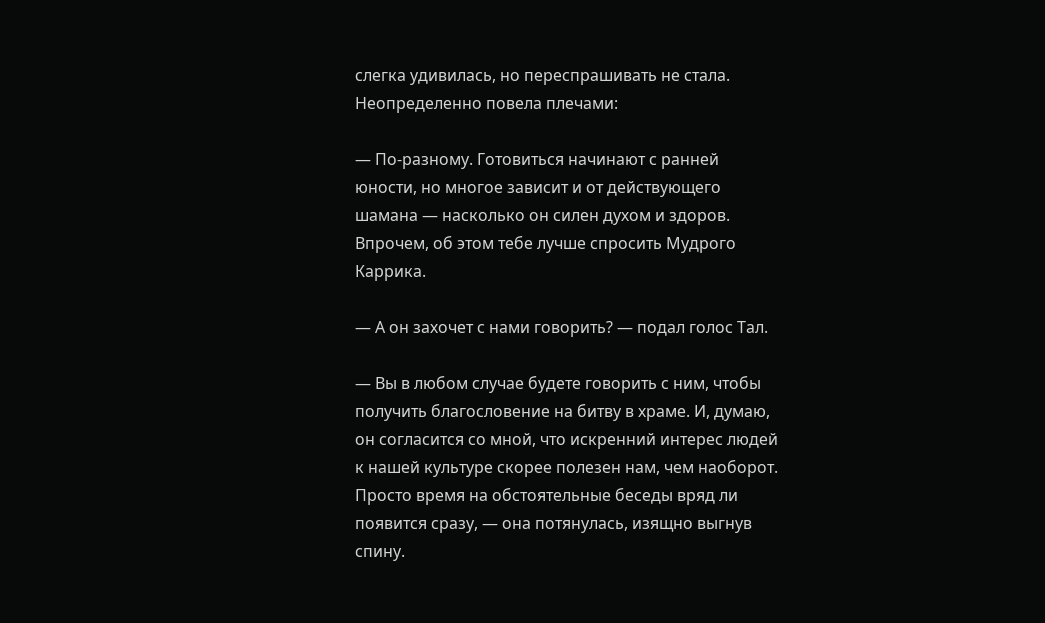слегка удивилась, но переспрашивать не стала. Неопределенно повела плечами:

— По-разному. Готовиться начинают с ранней юности, но многое зависит и от действующего шамана — насколько он силен духом и здоров. Впрочем, об этом тебе лучше спросить Мудрого Каррика.

— А он захочет с нами говорить? — подал голос Тал.

— Вы в любом случае будете говорить с ним, чтобы получить благословение на битву в храме. И, думаю, он согласится со мной, что искренний интерес людей к нашей культуре скорее полезен нам, чем наоборот. Просто время на обстоятельные беседы вряд ли появится сразу, — она потянулась, изящно выгнув спину.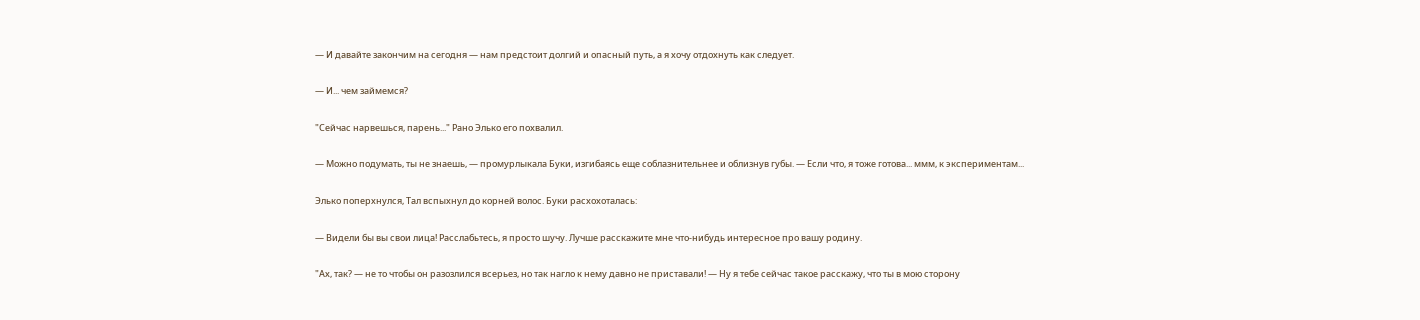— И давайте закончим на сегодня — нам предстоит долгий и опасный путь, а я хочу отдохнуть как следует.

— И... чем займемся?

"Сейчас нарвешься, парень..." Рано Элько его похвалил.

— Можно подумать, ты не знаешь, — промурлыкала Буки, изгибаясь еще соблазнительнее и облизнув губы. — Если что, я тоже готова... ммм, к экспериментам...

Элько поперхнулся, Тал вспыхнул до корней волос. Буки расхохоталась:

— Видели бы вы свои лица! Расслабьтесь, я просто шучу. Лучше расскажите мне что-нибудь интересное про вашу родину.

"Ах, так? — не то чтобы он разозлился всерьез, но так нагло к нему давно не приставали! — Ну я тебе сейчас такое расскажу, что ты в мою сторону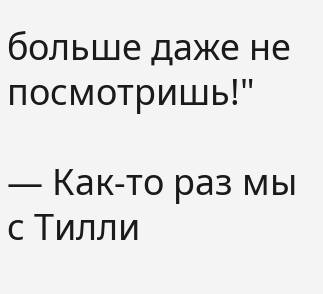больше даже не посмотришь!"

— Как-то раз мы с Тилли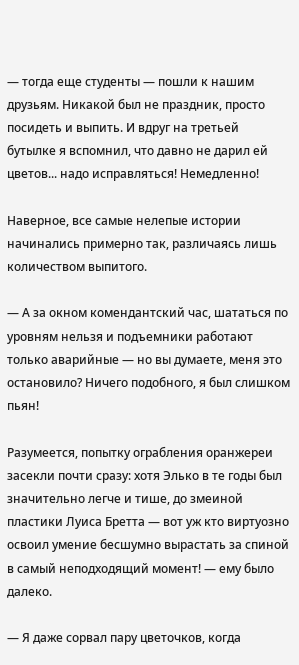— тогда еще студенты — пошли к нашим друзьям. Никакой был не праздник, просто посидеть и выпить. И вдруг на третьей бутылке я вспомнил, что давно не дарил ей цветов... надо исправляться! Немедленно!

Наверное, все самые нелепые истории начинались примерно так, различаясь лишь количеством выпитого.

— А за окном комендантский час, шататься по уровням нельзя и подъемники работают только аварийные — но вы думаете, меня это остановило? Ничего подобного, я был слишком пьян!

Разумеется, попытку ограбления оранжереи засекли почти сразу: хотя Элько в те годы был значительно легче и тише, до змеиной пластики Луиса Бретта — вот уж кто виртуозно освоил умение бесшумно вырастать за спиной в самый неподходящий момент! — ему было далеко.

— Я даже сорвал пару цветочков, когда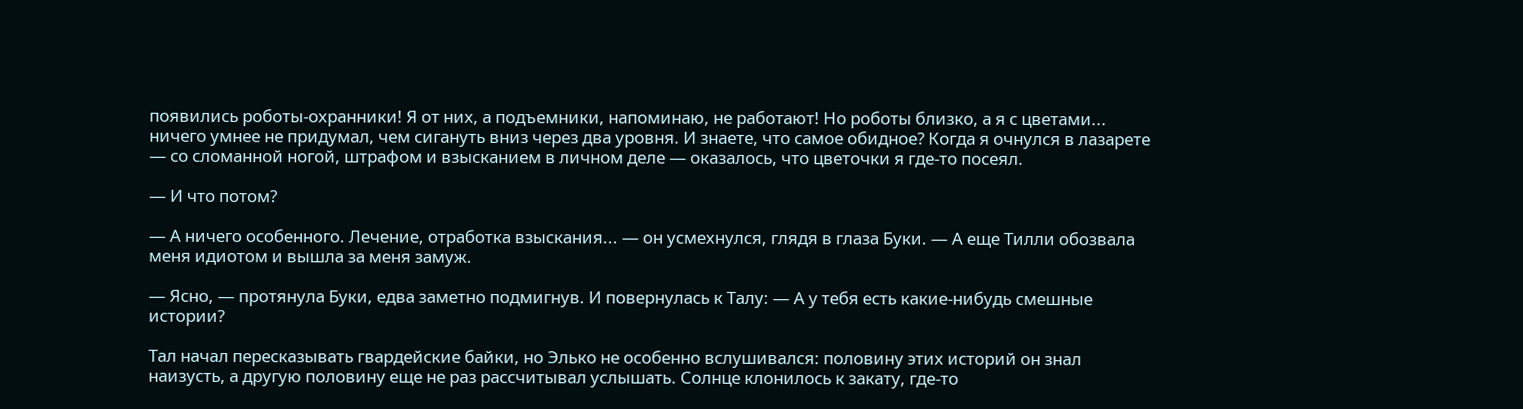появились роботы-охранники! Я от них, а подъемники, напоминаю, не работают! Но роботы близко, а я с цветами... ничего умнее не придумал, чем сигануть вниз через два уровня. И знаете, что самое обидное? Когда я очнулся в лазарете — со сломанной ногой, штрафом и взысканием в личном деле — оказалось, что цветочки я где-то посеял.

— И что потом?

— А ничего особенного. Лечение, отработка взыскания... — он усмехнулся, глядя в глаза Буки. — А еще Тилли обозвала меня идиотом и вышла за меня замуж.

— Ясно, — протянула Буки, едва заметно подмигнув. И повернулась к Талу: — А у тебя есть какие-нибудь смешные истории?

Тал начал пересказывать гвардейские байки, но Элько не особенно вслушивался: половину этих историй он знал наизусть, а другую половину еще не раз рассчитывал услышать. Солнце клонилось к закату, где-то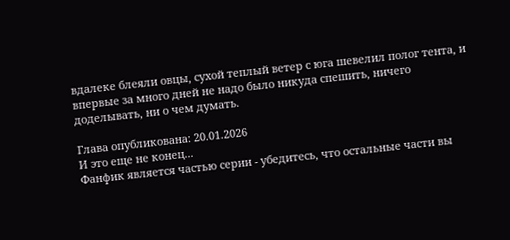вдалеке блеяли овцы, сухой теплый ветер с юга шевелил полог тента, и впервые за много дней не надо было никуда спешить, ничего доделывать, ни о чем думать.

Глава опубликована: 20.01.2026
И это еще не конец...
Фанфик является частью серии - убедитесь, что остальные части вы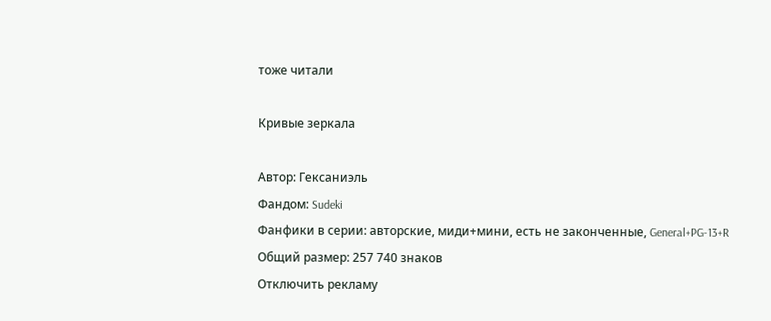тоже читали

Кривые зеркала

Автор: Гексаниэль
Фандом: Sudeki
Фанфики в серии: авторские, миди+мини, есть не законченные, General+PG-13+R
Общий размер: 257 740 знаков
Отключить рекламу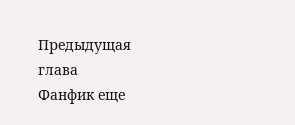Предыдущая глава
Фанфик еще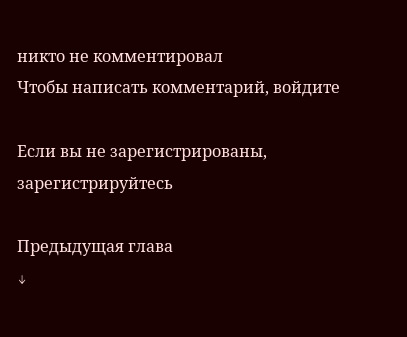никто не комментировал
Чтобы написать комментарий, войдите

Если вы не зарегистрированы, зарегистрируйтесь

Предыдущая глава
↓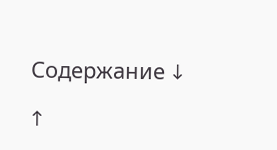Содержание ↓

↑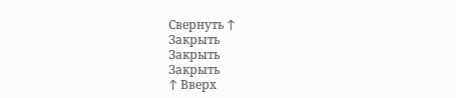Свернуть ↑
Закрыть
Закрыть
Закрыть
↑ Вверх